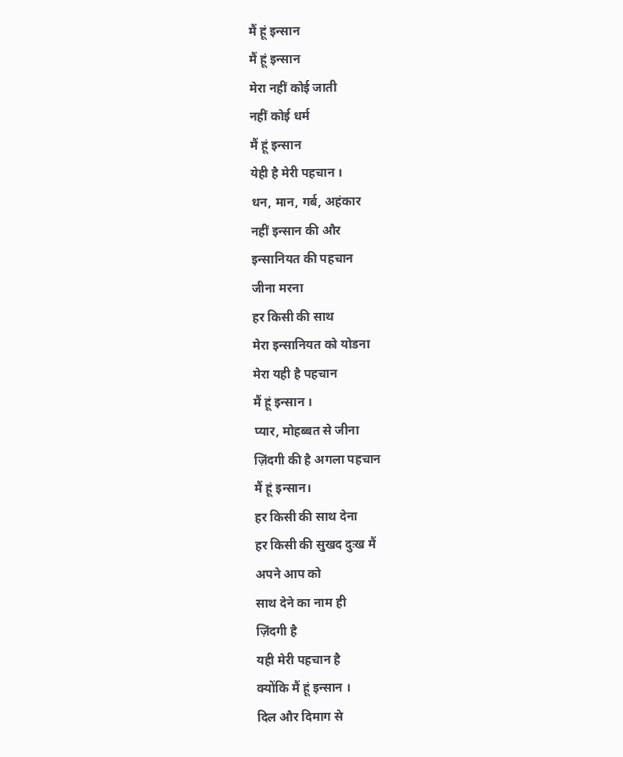मैं हूं इन्सान
मैं हूं इन्सान
मेरा नहीं कोई जाती
नहीं कोई धर्म
मैं हूं इन्सान
येही है मेरी पहचान ।
धन, मान, गर्ब, अहंकार
नहीं इन्सान की और
इन्सानियत की पहचान
जीना मरना
हर किसी की साथ
मेरा इन्सानियत को योडना
मेरा यही है पहचान
मैं हूं इन्सान ।
प्यार, मोहब्बत से जीना
ज़िंदगी की है अगला पहचान
मैं हूं इन्सान।
हर किसी की साथ देना
हर किसी की सुखद दुःख मैं
अपने आप को
साथ देने का नाम ही
ज़िंदगी है
यही मेरी पहचान है
क्योंकि मैं हूं इन्सान ।
दिल और दिमाग से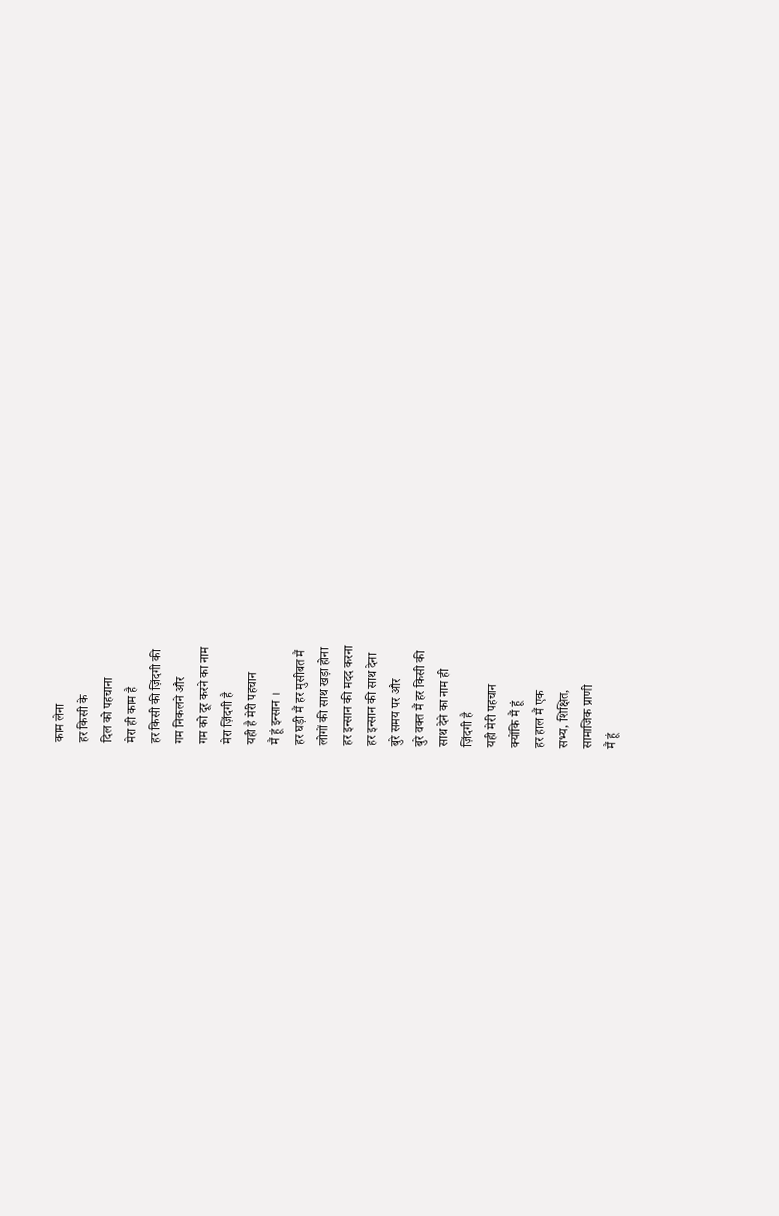काम लेना
हर किसी के
दिल को पहचाना
मेरा ही काम है
हर किसी की ज़िंदगी की
गम निकलने और
गम को दूर करने का नाम
मेरा ज़िंदगी है
यही है मेरी पहचान
मैं हूं इन्सान ।
हर घड़ी मैं हर मुसीबत मैं
लोगों की साथ खड़ा होना
हर इन्सान की मदद करना
हर इन्सान की साथ देना
बुरे समय पर और
बुरे वक्त मैं हर किसी की
साथ देने का नाम ही
ज़िंदगी है
यही मेरी पहचान
क्योंकि मैं हूं
हर हाल मैं एक
सभ्य, शिक्षित,
सामाजिक प्राणी
मैं हूं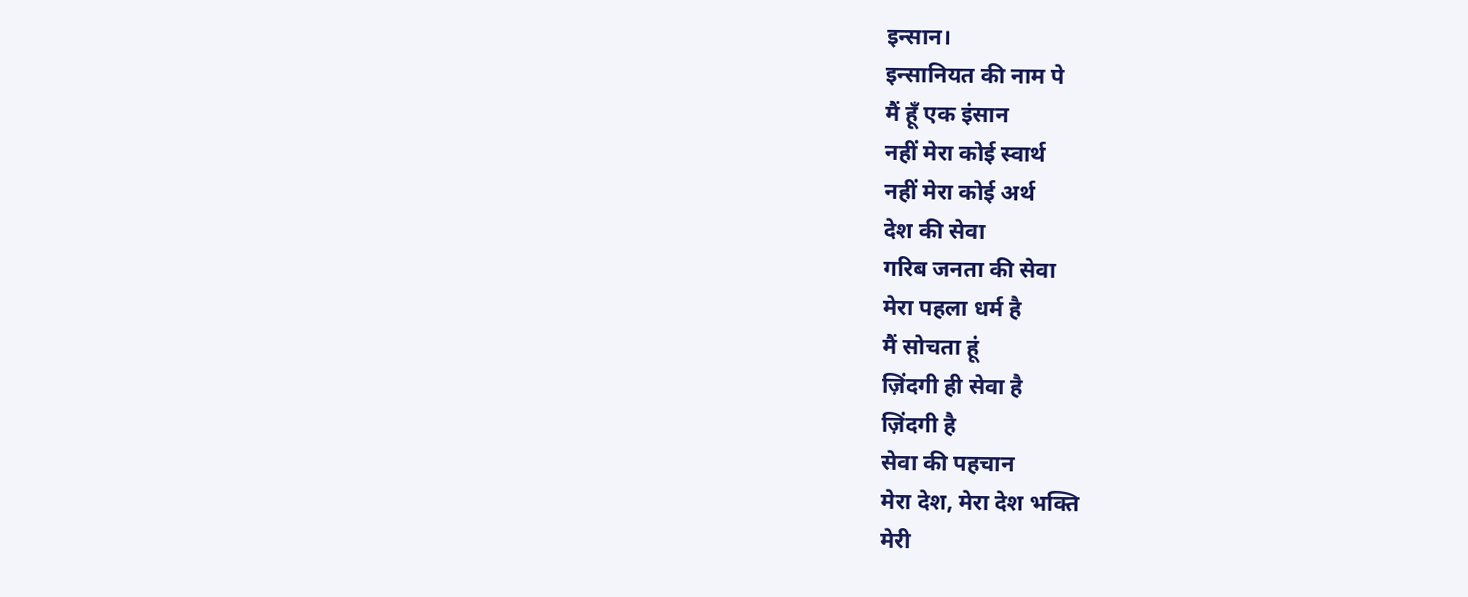इन्सान।
इन्सानियत की नाम पे
मैं हूँ एक इंसान
नहीं मेरा कोई स्वार्थ
नहीं मेरा कोई अर्थ
देश की सेवा
गरिब जनता की सेवा
मेरा पहला धर्म है
मैं सोचता हूं
ज़िंदगी ही सेवा है
ज़िंदगी है
सेवा की पहचान
मेरा देश, मेरा देश भक्ति
मेरी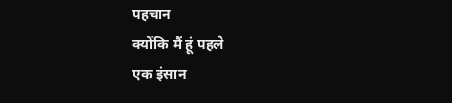पहचान
क्योंकि मैं हूं पहले
एक इंसान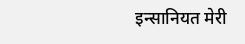इन्सानियत मेरी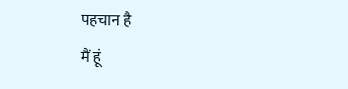पहचान है
मैं हूं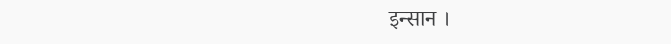इन्सान ।